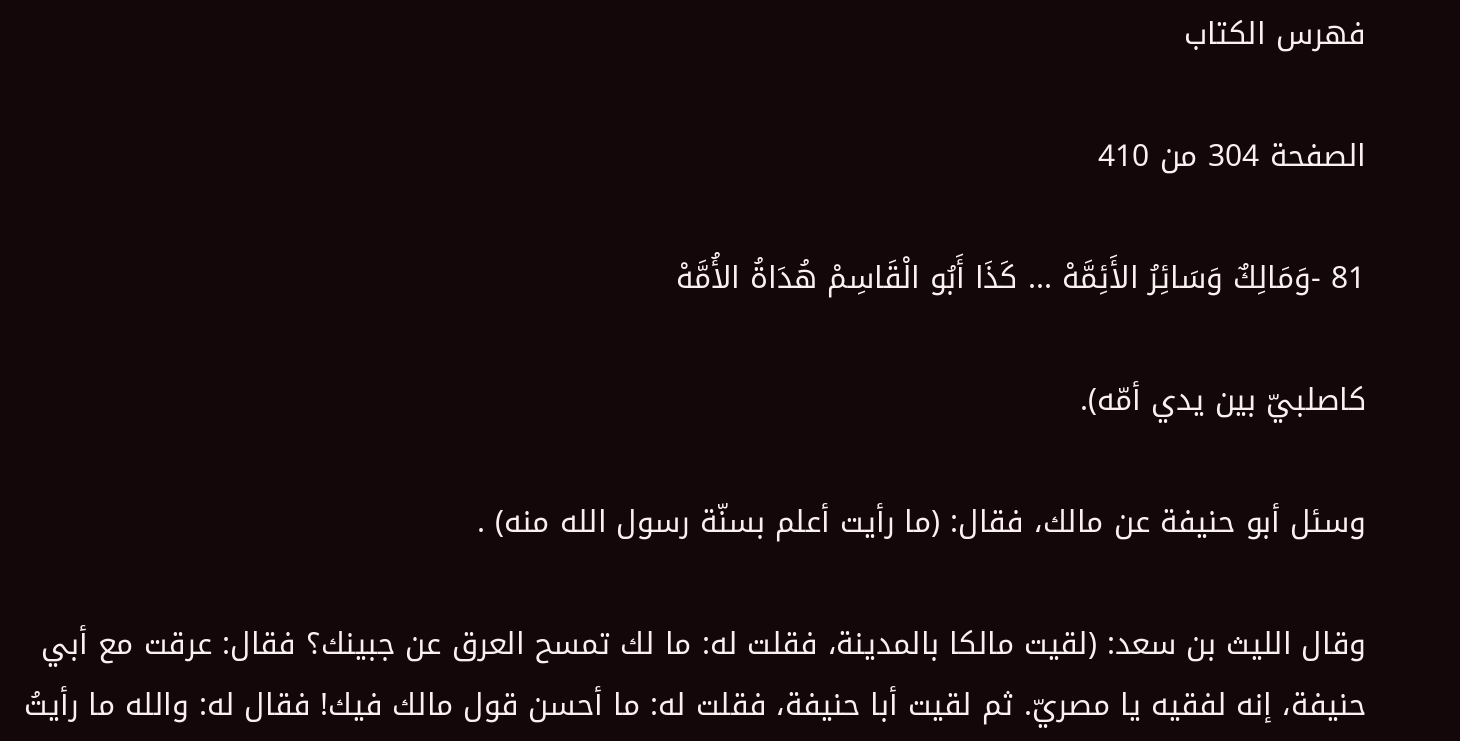فهرس الكتاب

الصفحة 304 من 410

81 -وَمَالِكٌ وَسَائِرُ الأَئِمَّهْ ... كَذَا أَبُو الْقَاسِمْ هُدَاةُ الأُمَّهْ

كاصلبيّ بين يدي أمّه).

وسئل أبو حنيفة عن مالك، فقال: (ما رأيت أعلم بسنّة رسول الله منه) .

وقال الليث بن سعد: (لقيت مالكا بالمدينة، فقلت له: ما لك تمسح العرق عن جبينك؟ فقال: عرقت مع أبي حنيفة، إنه لفقيه يا مصريّ. ثم لقيت أبا حنيفة، فقلت له: ما أحسن قول مالك فيك! فقال له: والله ما رأيتُ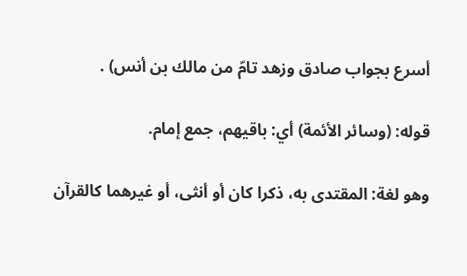أسرع بجواب صادق وزهد تامّ من مالك بن أنس) .

قوله: (وسائر الأئمة) أي: باقيهم، جمع إمام.

وهو لغة: المقتدى به، ذكرا كان أو أنثى، أو غيرهما كالقرآن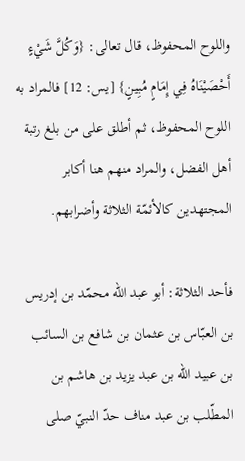واللوح المحفوظ، قال تعالى: {وَكُلَّ شَيْءٍ أَحْصَيْنَاهُ فِي إِمَامٍ مُبِينٍ} [يس: 12] فالمراد به اللوح المحفوظ، ثم أطلق على من بلغ رتبة أهل الفضل، والمراد منهم هنا أكابر المجتهدين كالأئمّة الثلاثة وأضرابهم.

فأحد الثلاثة: أبو عبد الله محمّد بن إدريس بن العبّاس بن عثمان بن شافع بن السائب بن عبيد الله بن عبد يزيد بن هاشم بن المطّلب بن عبد مناف حدّ النبيّ صلى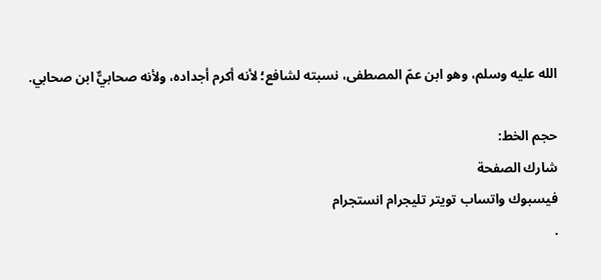الله عليه وسلم، وهو ابن عمّ المصطفى، نسبته لشافع؛ لأنه أكرم أجداده، ولأنه صحابيٌّ ابن صحابي.

حجم الخط:
شارك الصفحة
فيسبوك واتساب تويتر تليجرام انستجرام
.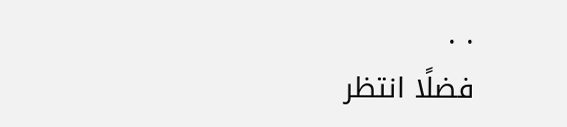. .
فضلًا انتظر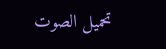تحميل الصوت